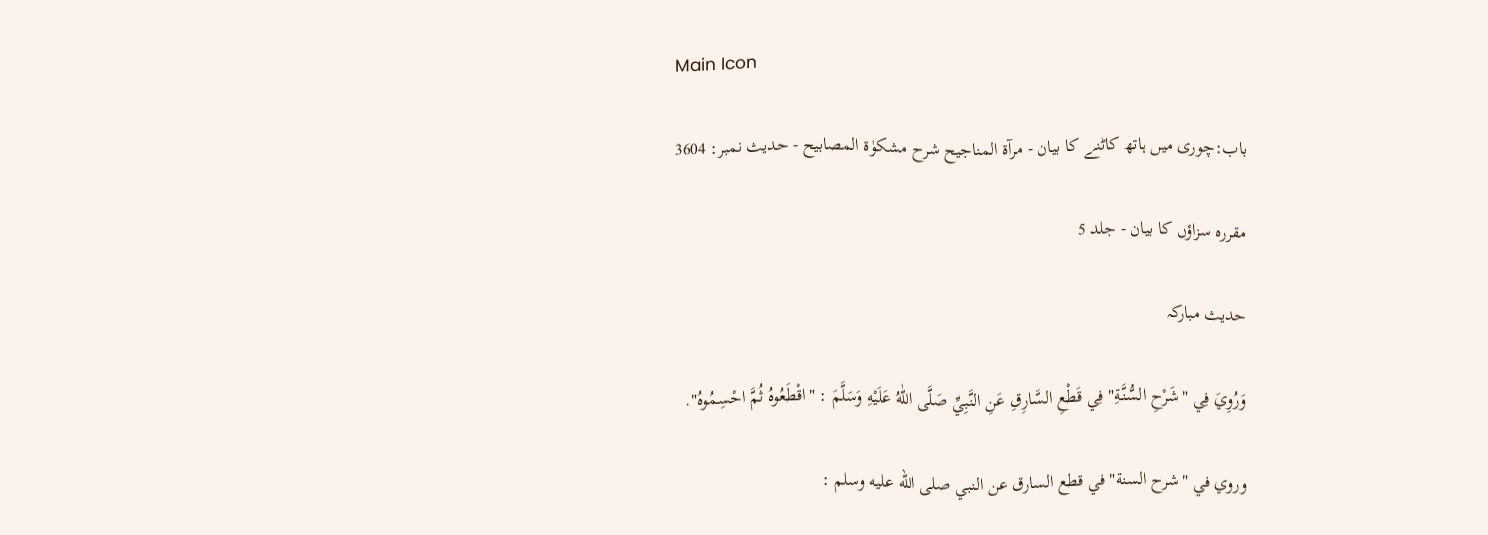Main Icon

باب:چوری میں ہاتھ کاٹنے کا بیان - مرآۃ المناجیح شرح مشکوٰۃ المصابیح - حدیث نمبر: 3604

مقررہ سزاؤں کا بیان - جلد 5

حدیث مبارکہ

وَرُوِيَ فِي "شَرْحِ السُّنَّةِ" فِي قَطْعِ السَّارِقِ عَنِ النَّبِيِّ صَلَّى اللّٰهُ عَلَيْهِ وَسَلَّمَ : "اقْطَعُوهُ ثُمَّ احْسِمُوهُ".

وروي في "شرح السنة" في قطع السارق عن النبي صلى الله عليه وسلم :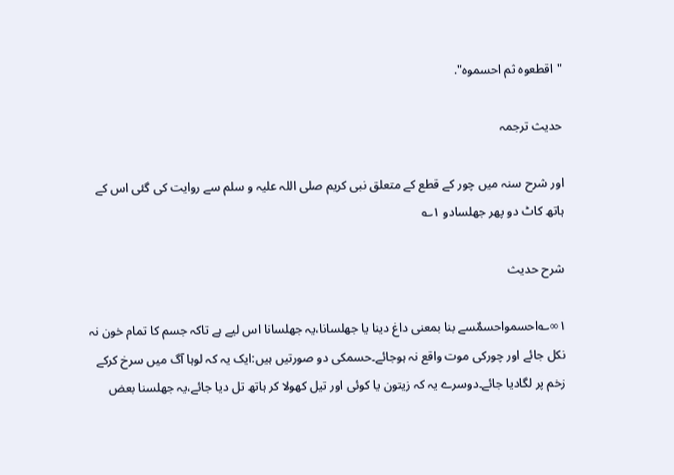"اقطعوه ثم احسموه".

حدیث ترجمہ

اور شرح سنہ میں چور کے قطع کے متعلق نبی کریم صلی اللہ علیہ و سلم سے روایت کی گئی اس کے ہاتھ کاٹ دو پھر جھلسادو ۱؎

شرح حدیث

۱∞؎احسمواحسمٌسے بنا بمعنی داغ دینا یا جھلسانا،یہ جھلسانا اس لیے ہے تاکہ جسم کا تمام خون نہ نکل جائے اور چورکی موت واقع نہ ہوجائے۔حسمکی دو صورتیں ہیں:ایک یہ کہ لوہا آگ میں سرخ کرکے زخم پر لگادیا جائے۔دوسرے یہ کہ زیتون یا کوئی اور تیل کھولا کر ہاتھ تل دیا جائے،یہ جھلسنا بعض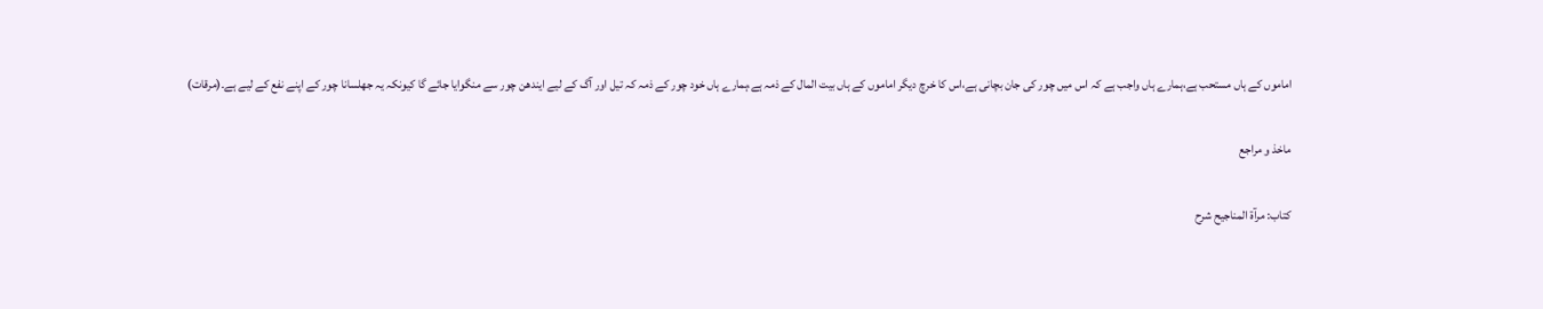اماموں کے ہاں مستحب ہے،ہمارے ہاں واجب ہے کہ اس میں چور کی جان بچانی ہے،اس کا خرچ دیگر اماموں کے ہاں بیت المال کے ذمہ ہے،ہمارے ہاں خود چور کے ذمہ کہ تیل اور آگ کے لیے ایندھن چور سے منگوایا جائے گا کیونکہ یہ جھلسانا چور کے اپنے نفع کے لیے ہے۔(مرقات)

ماخذ و مراجع

کتاب: مرآۃ المناجیح شرح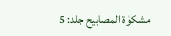مشکوٰۃ المصابیح جلد: 5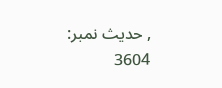, حدیث نمبر: 3604